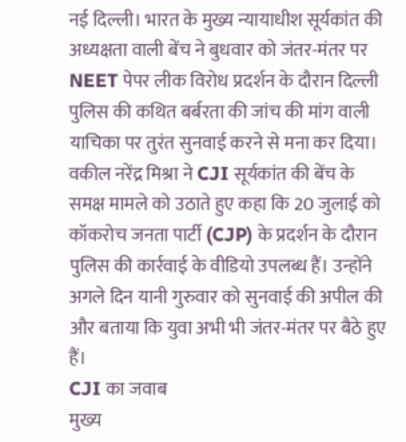नई दिल्ली। भारत के मुख्य न्यायाधीश सूर्यकांत की अध्यक्षता वाली बेंच ने बुधवार को जंतर-मंतर पर NEET पेपर लीक विरोध प्रदर्शन के दौरान दिल्ली पुलिस की कथित बर्बरता की जांच की मांग वाली याचिका पर तुरंत सुनवाई करने से मना कर दिया। वकील नरेंद्र मिश्रा ने CJI सूर्यकांत की बेंच के समक्ष मामले को उठाते हुए कहा कि 20 जुलाई को कॉकरोच जनता पार्टी (CJP) के प्रदर्शन के दौरान पुलिस की कार्रवाई के वीडियो उपलब्ध हैं। उन्होंने अगले दिन यानी गुरुवार को सुनवाई की अपील की और बताया कि युवा अभी भी जंतर-मंतर पर बैठे हुए हैं।
CJI का जवाब
मुख्य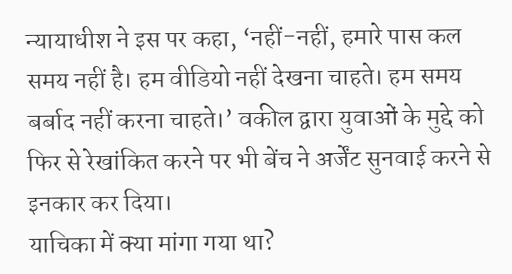न्यायाधीश ने इस पर कहा, ‘नहीं-नहीं, हमारे पास कल समय नहीं है। हम वीडियो नहीं देखना चाहते। हम समय बर्बाद नहीं करना चाहते।’ वकील द्वारा युवाओं के मुद्दे को फिर से रेखांकित करने पर भी बेंच ने अर्जेंट सुनवाई करने से इनकार कर दिया।
याचिका में क्या मांगा गया था?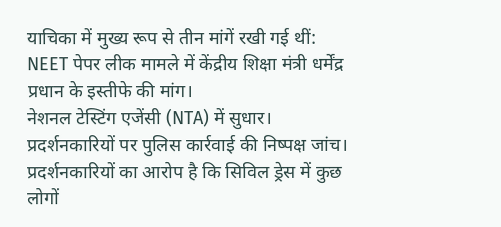याचिका में मुख्य रूप से तीन मांगें रखी गई थीं:
NEET पेपर लीक मामले में केंद्रीय शिक्षा मंत्री धर्मेंद्र प्रधान के इस्तीफे की मांग।
नेशनल टेस्टिंग एजेंसी (NTA) में सुधार।
प्रदर्शनकारियों पर पुलिस कार्रवाई की निष्पक्ष जांच।
प्रदर्शनकारियों का आरोप है कि सिविल ड्रेस में कुछ लोगों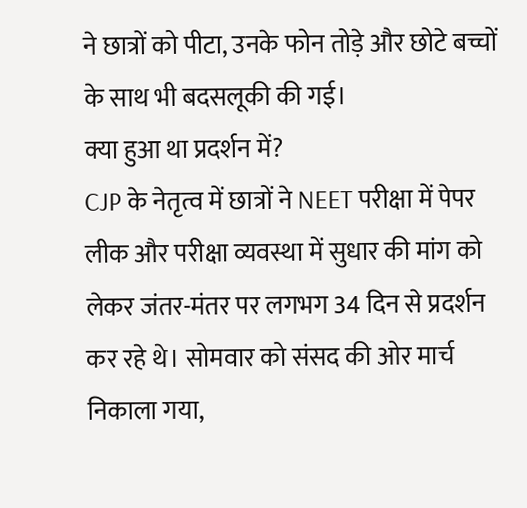ने छात्रों को पीटा, उनके फोन तोड़े और छोटे बच्चों के साथ भी बदसलूकी की गई।
क्या हुआ था प्रदर्शन में?
CJP के नेतृत्व में छात्रों ने NEET परीक्षा में पेपर लीक और परीक्षा व्यवस्था में सुधार की मांग को लेकर जंतर-मंतर पर लगभग 34 दिन से प्रदर्शन कर रहे थे। सोमवार को संसद की ओर मार्च निकाला गया,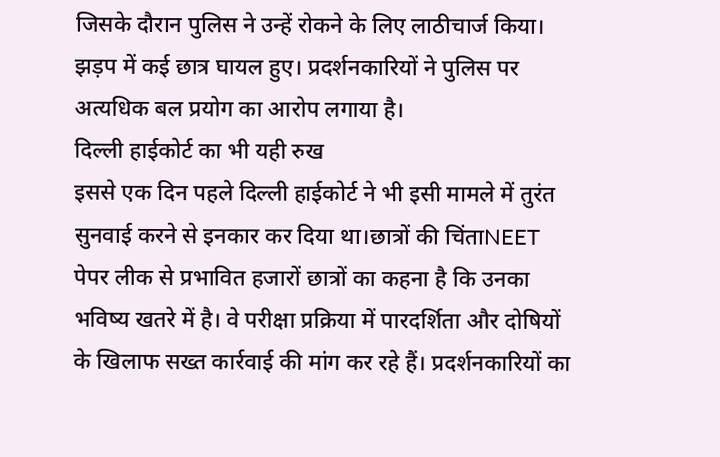जिसके दौरान पुलिस ने उन्हें रोकने के लिए लाठीचार्ज किया। झड़प में कई छात्र घायल हुए। प्रदर्शनकारियों ने पुलिस पर अत्यधिक बल प्रयोग का आरोप लगाया है।
दिल्ली हाईकोर्ट का भी यही रुख
इससे एक दिन पहले दिल्ली हाईकोर्ट ने भी इसी मामले में तुरंत सुनवाई करने से इनकार कर दिया था।छात्रों की चिंताNEET पेपर लीक से प्रभावित हजारों छात्रों का कहना है कि उनका भविष्य खतरे में है। वे परीक्षा प्रक्रिया में पारदर्शिता और दोषियों के खिलाफ सख्त कार्रवाई की मांग कर रहे हैं। प्रदर्शनकारियों का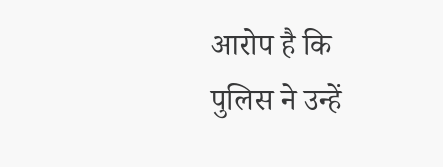आरोप है कि पुलिस ने उन्हें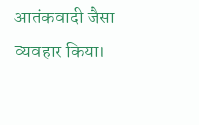आतंकवादी जैसा व्यवहार किया।